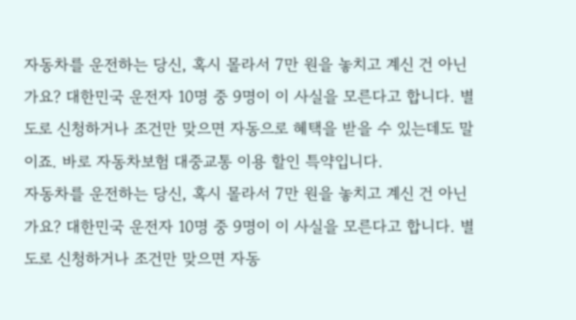자동차를 운전하는 당신, 혹시 몰라서 7만 원을 놓치고 계신 건 아닌가요? 대한민국 운전자 10명 중 9명이 이 사실을 모른다고 합니다. 별도로 신청하거나 조건만 맞으면 자동으로 혜택을 받을 수 있는데도 말이죠. 바로 자동차보험 대중교통 이용 할인 특약입니다.
자동차를 운전하는 당신, 혹시 몰라서 7만 원을 놓치고 계신 건 아닌가요? 대한민국 운전자 10명 중 9명이 이 사실을 모른다고 합니다. 별도로 신청하거나 조건만 맞으면 자동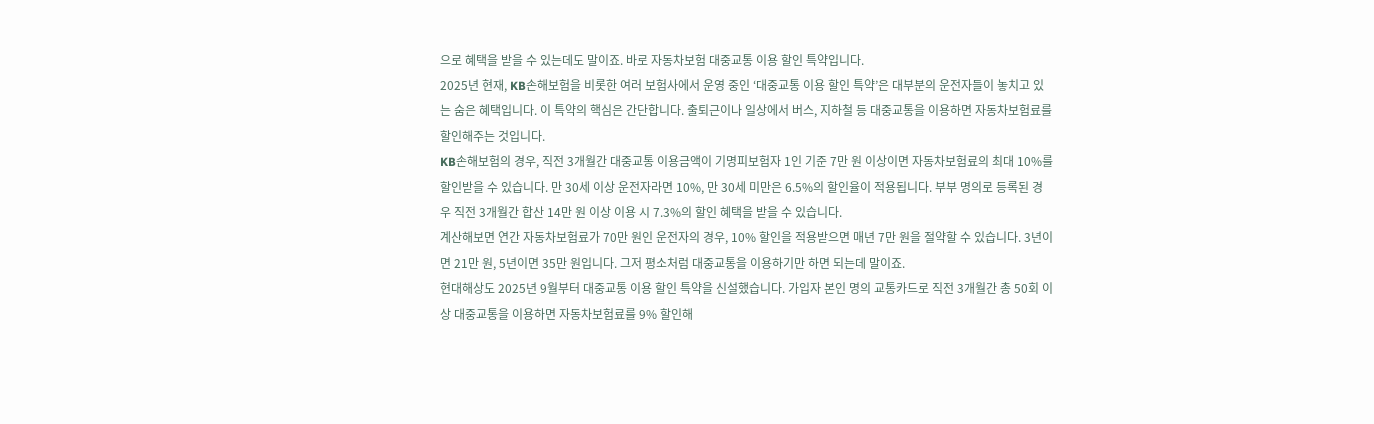으로 혜택을 받을 수 있는데도 말이죠. 바로 자동차보험 대중교통 이용 할인 특약입니다.
2025년 현재, KB손해보험을 비롯한 여러 보험사에서 운영 중인 ‘대중교통 이용 할인 특약’은 대부분의 운전자들이 놓치고 있는 숨은 혜택입니다. 이 특약의 핵심은 간단합니다. 출퇴근이나 일상에서 버스, 지하철 등 대중교통을 이용하면 자동차보험료를 할인해주는 것입니다.
KB손해보험의 경우, 직전 3개월간 대중교통 이용금액이 기명피보험자 1인 기준 7만 원 이상이면 자동차보험료의 최대 10%를 할인받을 수 있습니다. 만 30세 이상 운전자라면 10%, 만 30세 미만은 6.5%의 할인율이 적용됩니다. 부부 명의로 등록된 경우 직전 3개월간 합산 14만 원 이상 이용 시 7.3%의 할인 혜택을 받을 수 있습니다.
계산해보면 연간 자동차보험료가 70만 원인 운전자의 경우, 10% 할인을 적용받으면 매년 7만 원을 절약할 수 있습니다. 3년이면 21만 원, 5년이면 35만 원입니다. 그저 평소처럼 대중교통을 이용하기만 하면 되는데 말이죠.
현대해상도 2025년 9월부터 대중교통 이용 할인 특약을 신설했습니다. 가입자 본인 명의 교통카드로 직전 3개월간 총 50회 이상 대중교통을 이용하면 자동차보험료를 9% 할인해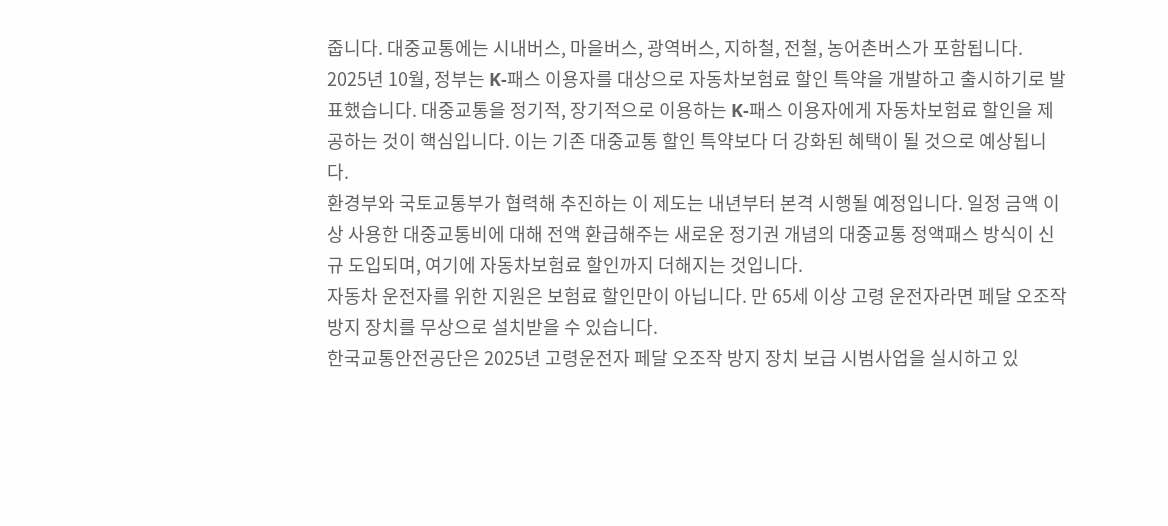줍니다. 대중교통에는 시내버스, 마을버스, 광역버스, 지하철, 전철, 농어촌버스가 포함됩니다.
2025년 10월, 정부는 K-패스 이용자를 대상으로 자동차보험료 할인 특약을 개발하고 출시하기로 발표했습니다. 대중교통을 정기적, 장기적으로 이용하는 K-패스 이용자에게 자동차보험료 할인을 제공하는 것이 핵심입니다. 이는 기존 대중교통 할인 특약보다 더 강화된 혜택이 될 것으로 예상됩니다.
환경부와 국토교통부가 협력해 추진하는 이 제도는 내년부터 본격 시행될 예정입니다. 일정 금액 이상 사용한 대중교통비에 대해 전액 환급해주는 새로운 정기권 개념의 대중교통 정액패스 방식이 신규 도입되며, 여기에 자동차보험료 할인까지 더해지는 것입니다.
자동차 운전자를 위한 지원은 보험료 할인만이 아닙니다. 만 65세 이상 고령 운전자라면 페달 오조작 방지 장치를 무상으로 설치받을 수 있습니다.
한국교통안전공단은 2025년 고령운전자 페달 오조작 방지 장치 보급 시범사업을 실시하고 있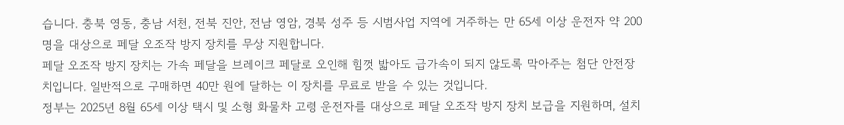습니다. 충북 영동, 충남 서천, 전북 진안, 전남 영암, 경북 성주 등 시범사업 지역에 거주하는 만 65세 이상 운전자 약 200명을 대상으로 페달 오조작 방지 장치를 무상 지원합니다.
페달 오조작 방지 장치는 가속 페달을 브레이크 페달로 오인해 힘껏 밟아도 급가속이 되지 않도록 막아주는 첨단 안전장치입니다. 일반적으로 구매하면 40만 원에 달하는 이 장치를 무료로 받을 수 있는 것입니다.
정부는 2025년 8월 65세 이상 택시 및 소형 화물차 고령 운전자를 대상으로 페달 오조작 방지 장치 보급을 지원하며, 설치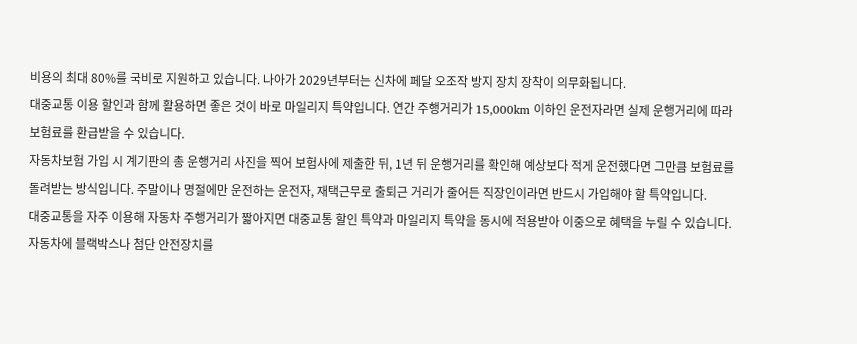비용의 최대 80%를 국비로 지원하고 있습니다. 나아가 2029년부터는 신차에 페달 오조작 방지 장치 장착이 의무화됩니다.
대중교통 이용 할인과 함께 활용하면 좋은 것이 바로 마일리지 특약입니다. 연간 주행거리가 15,000km 이하인 운전자라면 실제 운행거리에 따라 보험료를 환급받을 수 있습니다.
자동차보험 가입 시 계기판의 총 운행거리 사진을 찍어 보험사에 제출한 뒤, 1년 뒤 운행거리를 확인해 예상보다 적게 운전했다면 그만큼 보험료를 돌려받는 방식입니다. 주말이나 명절에만 운전하는 운전자, 재택근무로 출퇴근 거리가 줄어든 직장인이라면 반드시 가입해야 할 특약입니다.
대중교통을 자주 이용해 자동차 주행거리가 짧아지면 대중교통 할인 특약과 마일리지 특약을 동시에 적용받아 이중으로 혜택을 누릴 수 있습니다.
자동차에 블랙박스나 첨단 안전장치를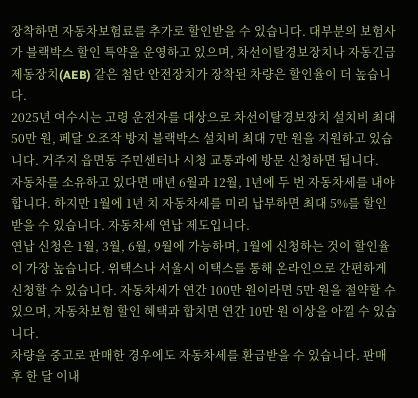장착하면 자동차보험료를 추가로 할인받을 수 있습니다. 대부분의 보험사가 블랙박스 할인 특약을 운영하고 있으며, 차선이탈경보장치나 자동긴급제동장치(AEB) 같은 첨단 안전장치가 장착된 차량은 할인율이 더 높습니다.
2025년 여수시는 고령 운전자를 대상으로 차선이탈경보장치 설치비 최대 50만 원, 페달 오조작 방지 블랙박스 설치비 최대 7만 원을 지원하고 있습니다. 거주지 읍면동 주민센터나 시청 교통과에 방문 신청하면 됩니다.
자동차를 소유하고 있다면 매년 6월과 12월, 1년에 두 번 자동차세를 내야 합니다. 하지만 1월에 1년 치 자동차세를 미리 납부하면 최대 5%를 할인받을 수 있습니다. 자동차세 연납 제도입니다.
연납 신청은 1월, 3월, 6월, 9월에 가능하며, 1월에 신청하는 것이 할인율이 가장 높습니다. 위택스나 서울시 이택스를 통해 온라인으로 간편하게 신청할 수 있습니다. 자동차세가 연간 100만 원이라면 5만 원을 절약할 수 있으며, 자동차보험 할인 혜택과 합치면 연간 10만 원 이상을 아낄 수 있습니다.
차량을 중고로 판매한 경우에도 자동차세를 환급받을 수 있습니다. 판매 후 한 달 이내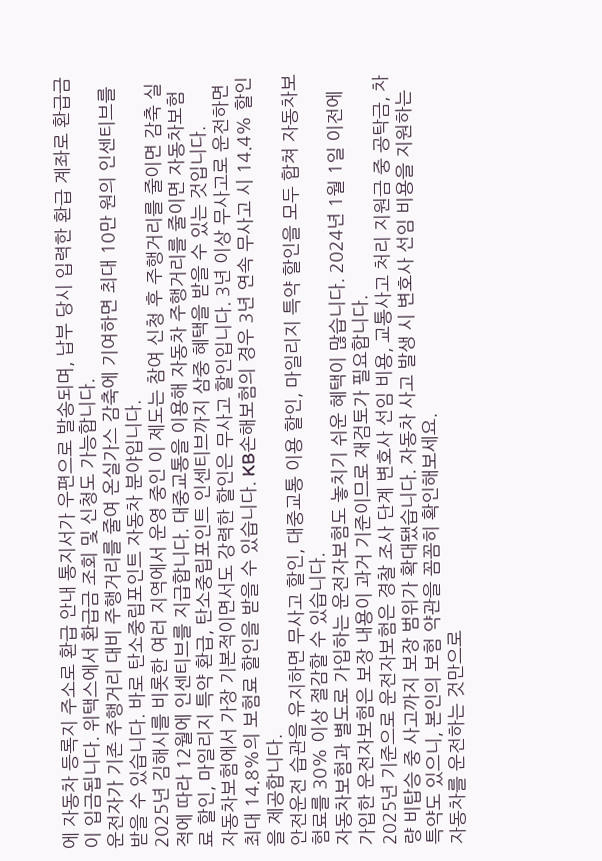에 자동차 등록지 주소로 환급 안내 통지서가 우편으로 발송되며, 납부 당시 입력한 환급 계좌로 환급금이 입금됩니다. 위택스에서 환급금 조회 및 신청도 가능합니다.
운전자가 기존 주행거리 대비 주행거리를 줄여 온실가스 감축에 기여하면 최대 10만 원의 인센티브를 받을 수 있습니다. 바로 탄소중립포인트 자동차 분야입니다.
2025년 김해시를 비롯한 여러 지역에서 운영 중인 이 제도는 참여 신청 후 주행거리를 줄이면 감축 실적에 따라 12월에 인센티브를 지급합니다. 대중교통을 이용해 자동차 주행거리를 줄이면 자동차보험료 할인, 마일리지 특약 환급, 탄소중립포인트 인센티브까지 삼중 혜택을 받을 수 있는 것입니다.
자동차보험에서 가장 기본적이면서도 강력한 할인은 무사고 할인입니다. 3년 이상 무사고로 운전하면 최대 14.8%의 보험료 할인을 받을 수 있습니다. KB손해보험의 경우 3년 연속 무사고 시 14.4% 할인을 제공합니다.
안전운전 습관을 유지하면 무사고 할인, 대중교통 이용 할인, 마일리지 특약 할인을 모두 합쳐 자동차보험료를 30% 이상 절감할 수 있습니다.
자동차보험과 별도로 가입하는 운전자보험도 놓치기 쉬운 혜택이 많습니다. 2024년 1월 1일 이전에 가입한 운전자보험은 보장 내용이 과거 기준이므로 재검토가 필요합니다.
2025년 기준으로 운전자보험은 경찰 조사 단계 변호사 선임 비용, 교통사고 처리 지원금 중 공탁금, 차량 비탑승 중 사고까지 보장 범위가 확대됐습니다. 자동차 사고 발생 시 변호사 선임 비용을 지원하는 특약도 있으니, 본인의 보험 약관을 꼼꼼히 확인해보세요.
자동차를 운전하는 것만으로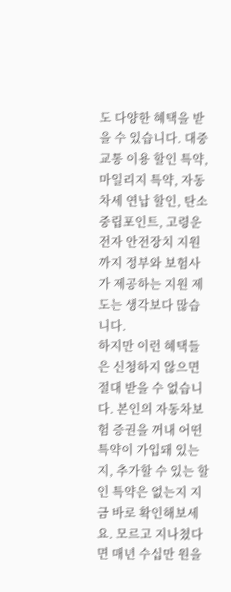도 다양한 혜택을 받을 수 있습니다. 대중교통 이용 할인 특약, 마일리지 특약, 자동차세 연납 할인, 탄소중립포인트, 고령운전자 안전장치 지원까지 정부와 보험사가 제공하는 지원 제도는 생각보다 많습니다.
하지만 이런 혜택들은 신청하지 않으면 절대 받을 수 없습니다. 본인의 자동차보험 증권을 꺼내 어떤 특약이 가입돼 있는지, 추가할 수 있는 할인 특약은 없는지 지금 바로 확인해보세요. 모르고 지나쳤다면 매년 수십만 원을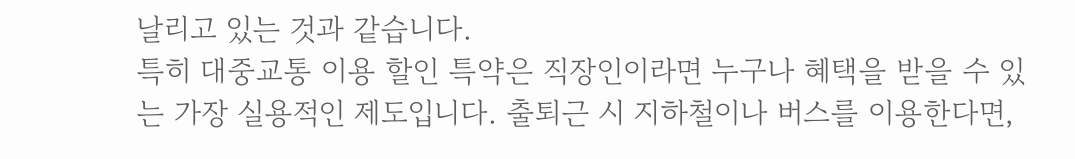날리고 있는 것과 같습니다.
특히 대중교통 이용 할인 특약은 직장인이라면 누구나 혜택을 받을 수 있는 가장 실용적인 제도입니다. 출퇴근 시 지하철이나 버스를 이용한다면,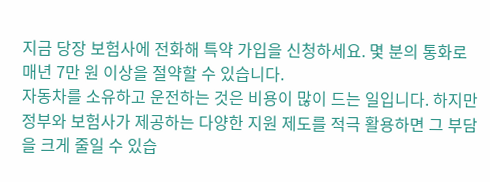지금 당장 보험사에 전화해 특약 가입을 신청하세요. 몇 분의 통화로 매년 7만 원 이상을 절약할 수 있습니다.
자동차를 소유하고 운전하는 것은 비용이 많이 드는 일입니다. 하지만 정부와 보험사가 제공하는 다양한 지원 제도를 적극 활용하면 그 부담을 크게 줄일 수 있습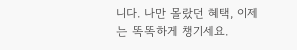니다. 나만 몰랐던 혜택, 이제는 똑똑하게 챙기세요.